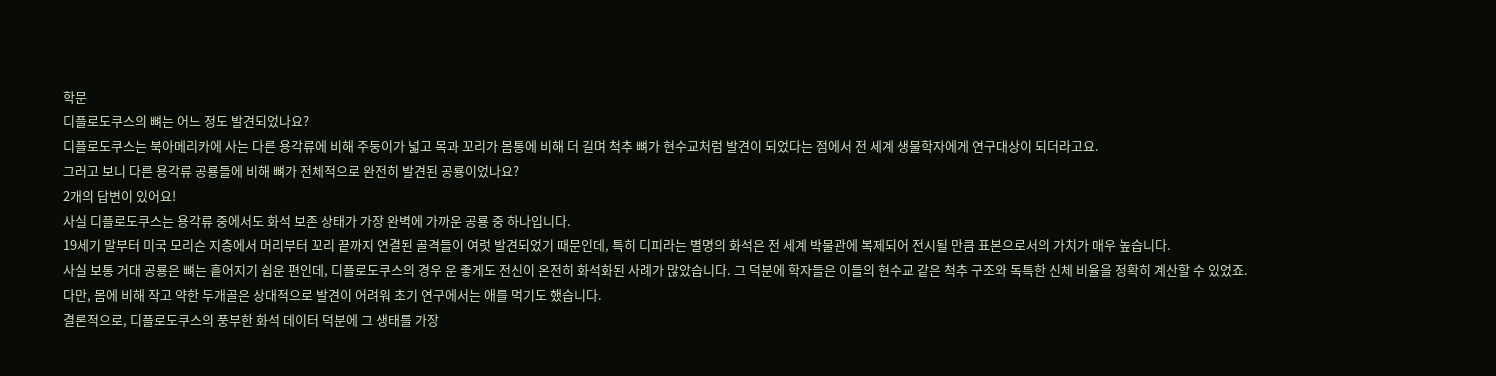학문
디플로도쿠스의 뼈는 어느 정도 발견되었나요?
디플로도쿠스는 북아메리카에 사는 다른 용각류에 비해 주둥이가 넓고 목과 꼬리가 몸통에 비해 더 길며 척추 뼈가 현수교처럼 발견이 되었다는 점에서 전 세계 생물학자에게 연구대상이 되더라고요.
그러고 보니 다른 용각류 공룡들에 비해 뼈가 전체적으로 완전히 발견된 공룡이었나요?
2개의 답변이 있어요!
사실 디플로도쿠스는 용각류 중에서도 화석 보존 상태가 가장 완벽에 가까운 공룡 중 하나입니다.
19세기 말부터 미국 모리슨 지층에서 머리부터 꼬리 끝까지 연결된 골격들이 여럿 발견되었기 때문인데, 특히 디피라는 별명의 화석은 전 세계 박물관에 복제되어 전시될 만큼 표본으로서의 가치가 매우 높습니다.
사실 보통 거대 공룡은 뼈는 흩어지기 쉽운 편인데, 디플로도쿠스의 경우 운 좋게도 전신이 온전히 화석화된 사례가 많았습니다. 그 덕분에 학자들은 이들의 현수교 같은 척추 구조와 독특한 신체 비율을 정확히 계산할 수 있었죠.
다만, 몸에 비해 작고 약한 두개골은 상대적으로 발견이 어려워 초기 연구에서는 애를 먹기도 했습니다.
결론적으로, 디플로도쿠스의 풍부한 화석 데이터 덕분에 그 생태를 가장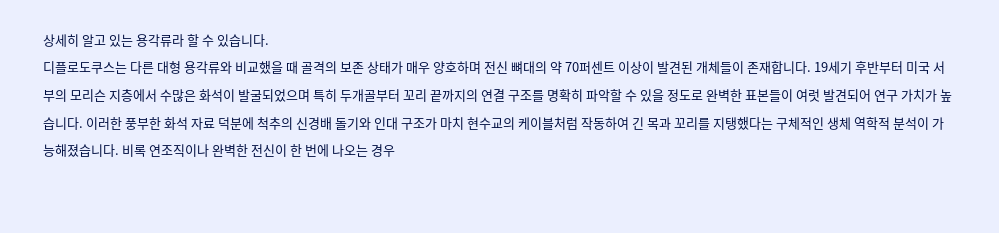상세히 알고 있는 용각류라 할 수 있습니다.
디플로도쿠스는 다른 대형 용각류와 비교했을 때 골격의 보존 상태가 매우 양호하며 전신 뼈대의 약 70퍼센트 이상이 발견된 개체들이 존재합니다. 19세기 후반부터 미국 서부의 모리슨 지층에서 수많은 화석이 발굴되었으며 특히 두개골부터 꼬리 끝까지의 연결 구조를 명확히 파악할 수 있을 정도로 완벽한 표본들이 여럿 발견되어 연구 가치가 높습니다. 이러한 풍부한 화석 자료 덕분에 척추의 신경배 돌기와 인대 구조가 마치 현수교의 케이블처럼 작동하여 긴 목과 꼬리를 지탱했다는 구체적인 생체 역학적 분석이 가능해졌습니다. 비록 연조직이나 완벽한 전신이 한 번에 나오는 경우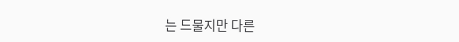는 드물지만 다른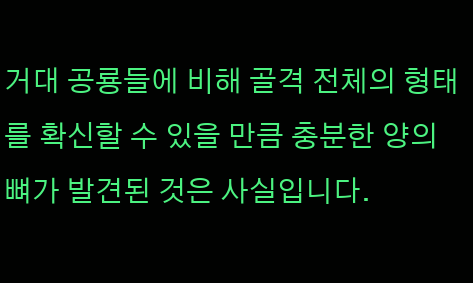거대 공룡들에 비해 골격 전체의 형태를 확신할 수 있을 만큼 충분한 양의 뼈가 발견된 것은 사실입니다.